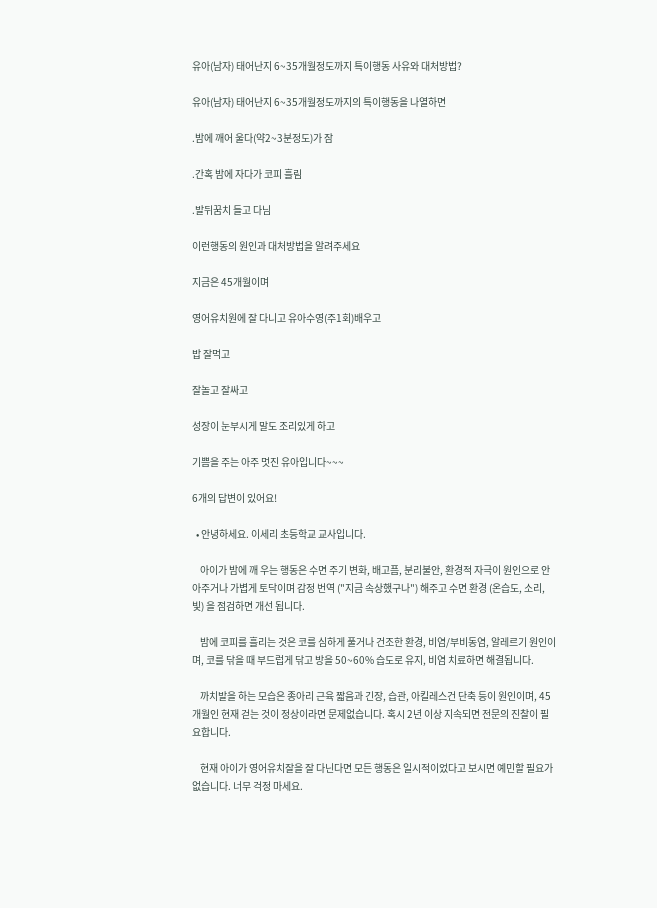유아(남자) 태어난지 6~35개월정도까지 특이행동 사유와 대처방법?

유아(남자) 태어난지 6~35개월정도까지의 특이행동을 나열하면

.밤에 깨어 울다(약2~3분정도)가 잠

.간혹 밤에 자다가 코피 흘림

.발뒤꿈치 들고 다님

이런행동의 원인과 대처방법을 알려주세요

지금은 45개월이며

영어유치원에 잘 다니고 유아수영(주1회)배우고

밥 잘먹고

잘놀고 잘싸고

성장이 눈부시게 말도 조리있게 하고

기쁨을 주는 아주 멋진 유아입니다~~~

6개의 답변이 있어요!

  • 안녕하세요. 이세리 초등학교 교사입니다.

    아이가 밤에 깨 우는 행동은 수면 주기 변화, 배고픔, 분리불안, 환경적 자극이 원인으로 안아주거나 가볍게 토닥이며 감정 번역 ("지금 속상했구나") 해주고 수면 환경 (온습도, 소리, 빛) 을 점검하면 개선 됩니다.

    밤에 코피를 흘리는 것은 코를 심하게 풀거나 건조한 환경, 비염/부비동염, 알레르기 원인이며, 코를 닦을 때 부드럽게 닦고 방을 50~60% 습도로 유지, 비염 치료하면 해결됩니다.

    까치발을 하는 모습은 종아리 근육 짧음과 긴장, 습관, 아킬레스건 단축 등이 원인이며, 45개월인 현재 걷는 것이 정상이라면 문제없습니다. 혹시 2년 이상 지속되면 전문의 진찰이 필요합니다.

    현재 아이가 영어유치잘을 잘 다닌다면 모든 행동은 일시적이었다고 보시면 예민할 필요가 없습니다. 너무 걱정 마세요.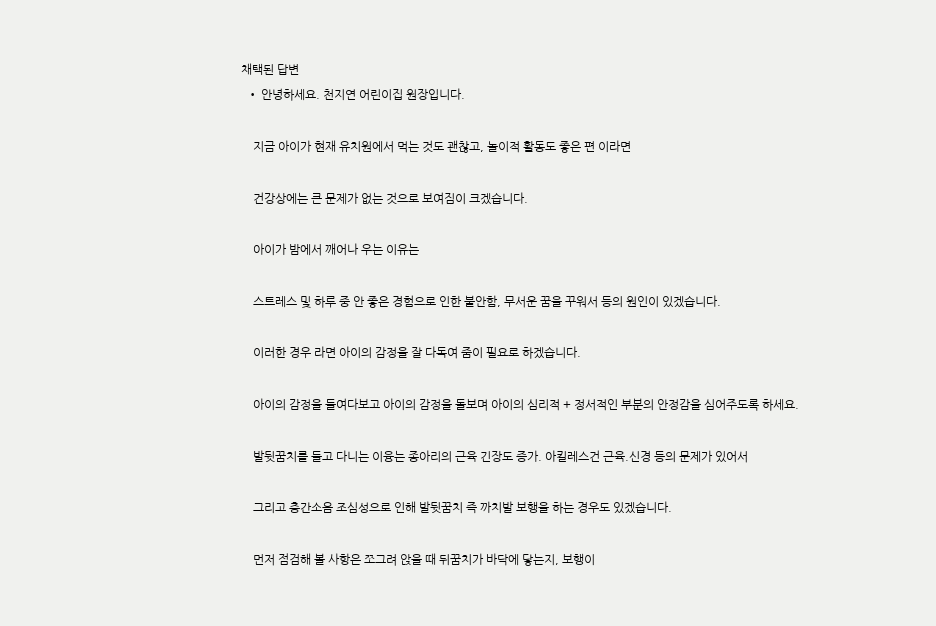채택된 답변
  • 안녕하세요. 천지연 어린이집 원장입니다.

    지금 아이가 현재 유치원에서 먹는 것도 괜찮고, 놀이적 활동도 좋은 편 이라면

    건강상에는 큰 문제가 없는 것으로 보여짐이 크겠습니다.

    아이가 밤에서 깨어나 우는 이유는

    스트레스 및 하루 중 안 좋은 경험으로 인한 불안함, 무서운 꿈을 꾸워서 등의 원인이 있겠습니다.

    이러한 경우 라면 아이의 감정을 잘 다독여 줌이 필요로 하겠습니다.

    아이의 감정을 들여다보고 아이의 감정을 돌보며 아이의 심리적 + 정서적인 부분의 안정감을 심어주도록 하세요.

    발뒷꿈치를 들고 다니는 이융는 종아리의 근육 긴장도 증가. 아킬레스건 근육.신경 등의 문제가 있어서

    그리고 층간소음 조심성으로 인해 발뒷꿈치 즉 까치발 보행을 하는 경우도 있겠습니다.

    먼저 점검해 볼 사항은 쪼그려 앉을 때 뒤꿈치가 바닥에 닿는지, 보행이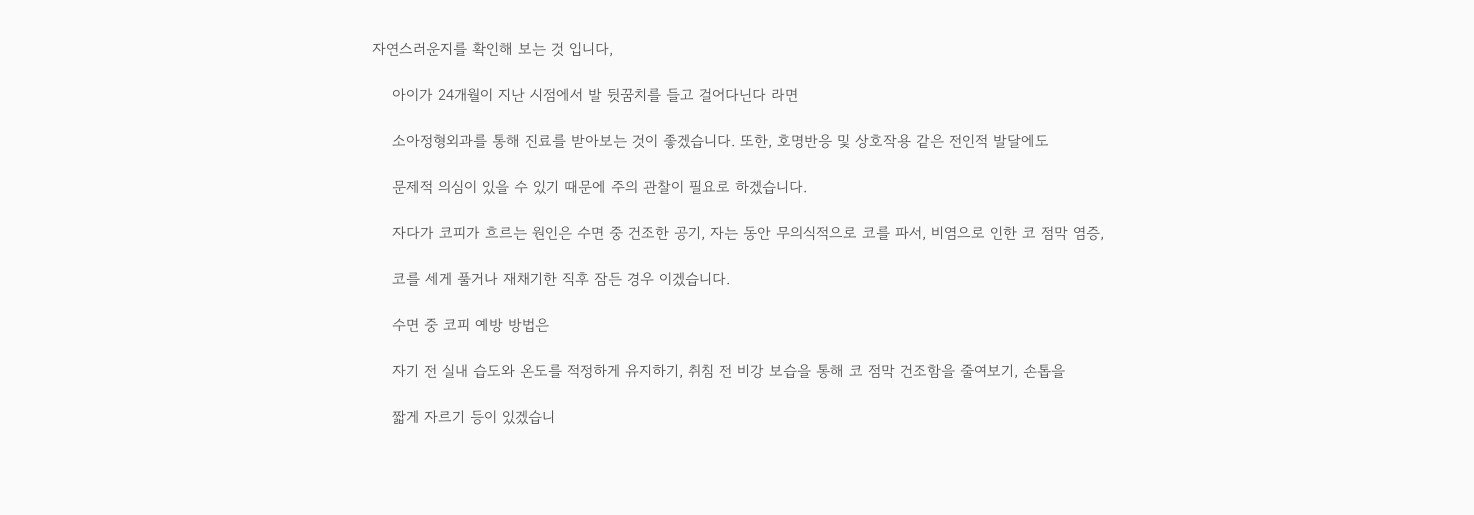자연스러운지를 확인해 보는 것 입니다,

    아이가 24개월이 지난 시점에서 발 뒷꿈치를 들고 걸어다닌다 라면

    소아정형외과를 통해 진료를 받아보는 것이 좋겠습니다. 또한, 호명반응 및 상호작용 같은 전인적 발달에도

    문제적 의심이 있을 수 있기 때문에 주의 관찰이 필요로 하겠습니다.

    자다가 코피가 흐르는 원인은 수면 중 건조한 공기, 자는 동안 무의식적으로 코를 파서, 비염으로 인한 코 점막 염증,

    코를 세게 풀거나 재채기한 직후 잠든 경우 이겠습니다.

    수면 중 코피 예방 방법은

    자기 전 실내 습도와 온도를 적정하게 유지하기, 취침 전 비강 보습을 통해 코 점막 건조함을 줄여보기, 손톱을

    짧게 자르기 등이 있겠습니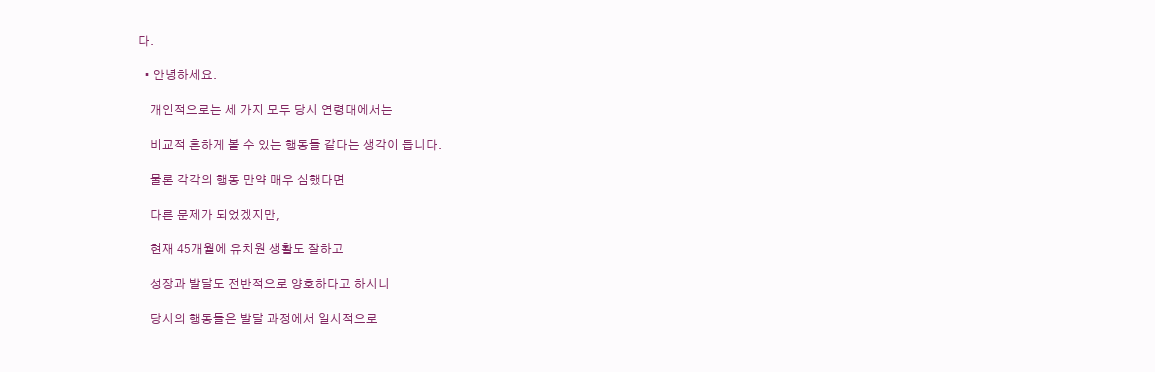다.

  • 안녕하세요.

    개인적으로는 세 가지 모두 당시 연령대에서는

    비교적 흔하게 볼 수 있는 행동들 같다는 생각이 듭니다.

    물론 각각의 행동 만약 매우 심했다면

    다른 문제가 되었겠지만,

    현재 45개월에 유치원 생활도 잘하고

    성장과 발달도 전반적으로 양호하다고 하시니

    당시의 행동들은 발달 과정에서 일시적으로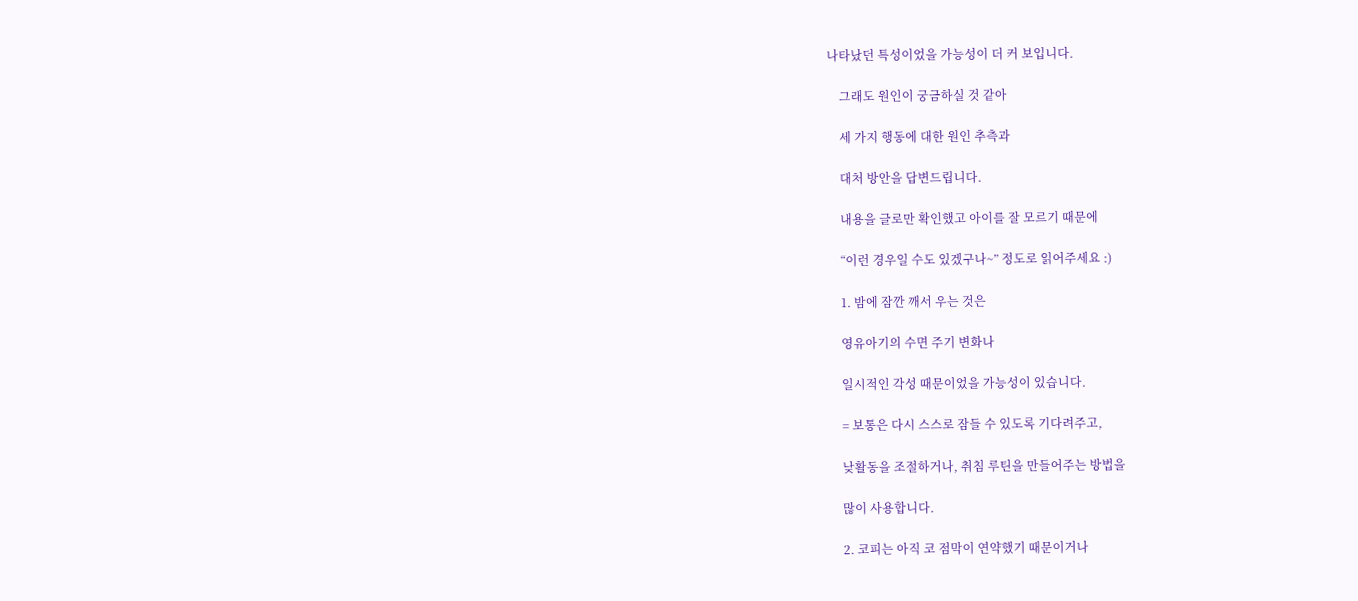나타났던 특성이었을 가능성이 더 커 보입니다.

    그래도 원인이 궁금하실 것 같아

    세 가지 행동에 대한 원인 추측과

    대처 방안을 답변드립니다.

    내용을 글로만 확인했고 아이를 잘 모르기 때문에

    “이런 경우일 수도 있겠구나~” 정도로 읽어주세요 :)

    1. 밤에 잠깐 깨서 우는 것은

    영유아기의 수면 주기 변화나

    일시적인 각성 때문이었을 가능성이 있습니다.

    = 보통은 다시 스스로 잠들 수 있도록 기다려주고,

    낮활동을 조절하거나, 취침 루틴을 만들어주는 방법을

    많이 사용합니다.

    2. 코피는 아직 코 점막이 연약했기 때문이거나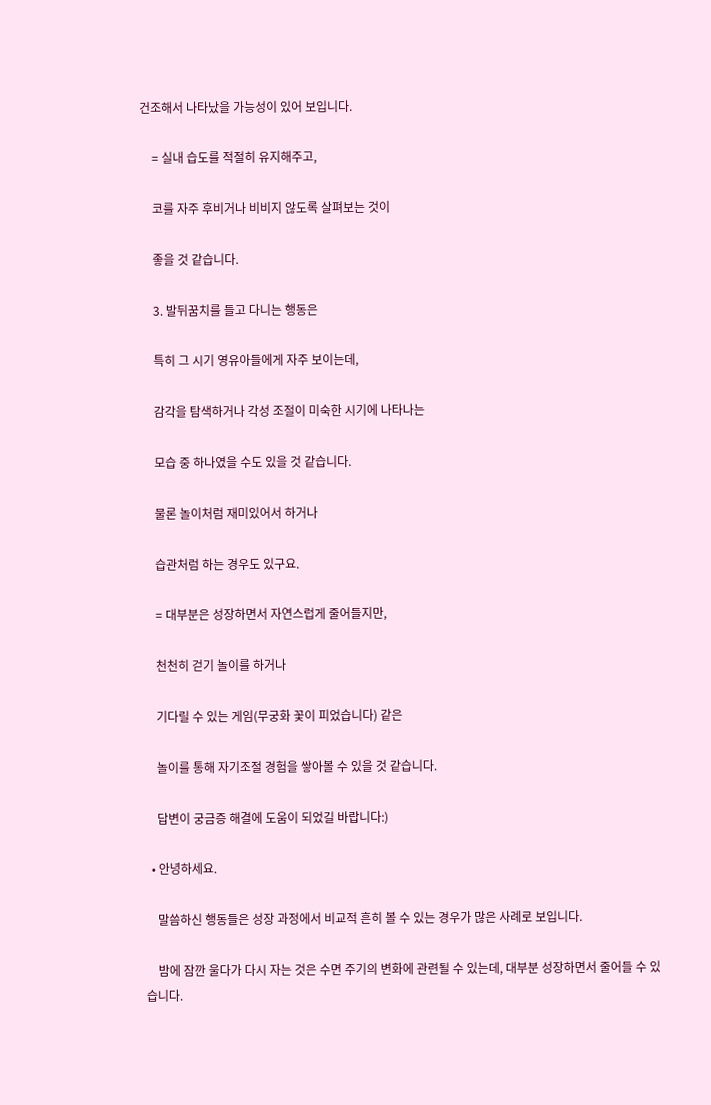건조해서 나타났을 가능성이 있어 보입니다.

    = 실내 습도를 적절히 유지해주고,

    코를 자주 후비거나 비비지 않도록 살펴보는 것이

    좋을 것 같습니다.

    3. 발뒤꿈치를 들고 다니는 행동은

    특히 그 시기 영유아들에게 자주 보이는데,

    감각을 탐색하거나 각성 조절이 미숙한 시기에 나타나는

    모습 중 하나였을 수도 있을 것 같습니다.

    물론 놀이처럼 재미있어서 하거나

    습관처럼 하는 경우도 있구요.

    = 대부분은 성장하면서 자연스럽게 줄어들지만,

    천천히 걷기 놀이를 하거나

    기다릴 수 있는 게임(무궁화 꽃이 피었습니다) 같은

    놀이를 통해 자기조절 경험을 쌓아볼 수 있을 것 같습니다.

    답변이 궁금증 해결에 도움이 되었길 바랍니다:)

  • 안녕하세요.

    말씀하신 행동들은 성장 과정에서 비교적 흔히 볼 수 있는 경우가 많은 사례로 보입니다.

    밤에 잠깐 울다가 다시 자는 것은 수면 주기의 변화에 관련될 수 있는데, 대부분 성장하면서 줄어들 수 있습니다.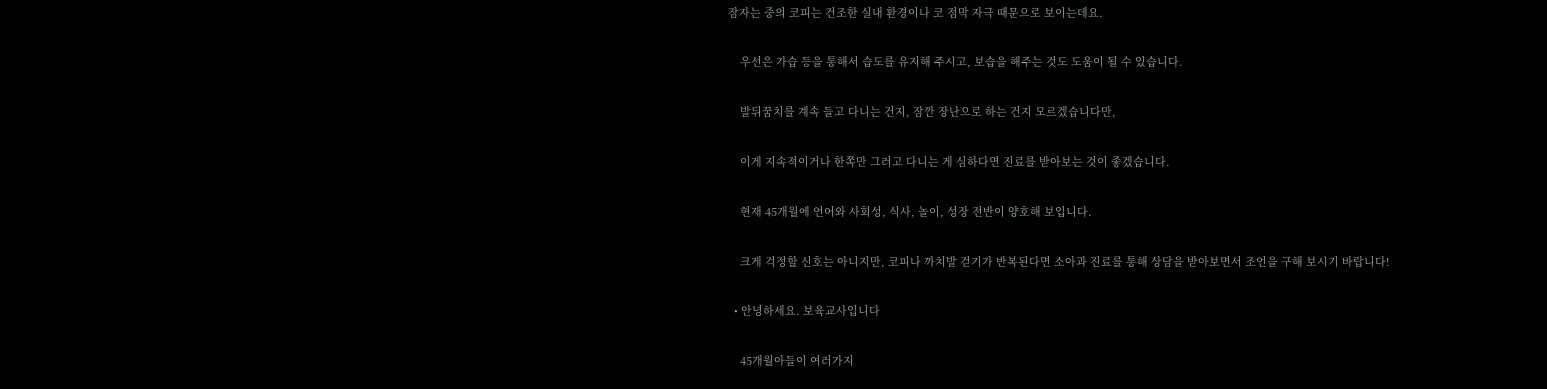잠자는 중의 코피는 건조한 실내 환경이나 코 점막 자극 때문으로 보이는데요.

    우선은 가습 등을 통해서 습도를 유지해 주시고, 보습을 해주는 것도 도움이 될 수 있습니다.

    발뒤꿈치를 계속 들고 다니는 건지, 잠깐 장난으로 하는 건지 모르겠습니다만,

    이게 지속적이거나 한쪽만 그러고 다니는 게 심하다면 진료를 받아보는 것이 좋겠습니다.

    현재 45개월에 언어와 사회성, 식사, 놀이, 성장 전반이 양호해 보입니다.

    크게 걱정할 신호는 아니지만, 코피나 까치발 걷기가 반복된다면 소아과 진료를 통해 상담을 받아보면서 조언을 구해 보시기 바랍니다!

  • 안녕하세요. 보육교사입니다

    45개월아들이 여러가지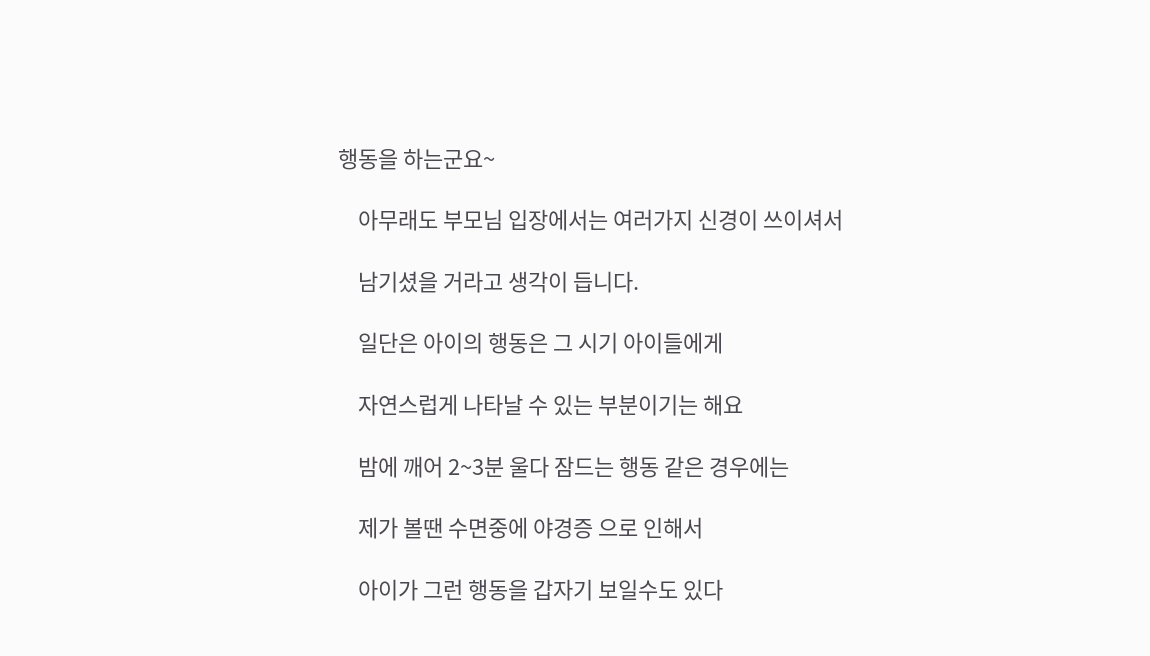행동을 하는군요~

    아무래도 부모님 입장에서는 여러가지 신경이 쓰이셔서

    남기셨을 거라고 생각이 듭니다.

    일단은 아이의 행동은 그 시기 아이들에게

    자연스럽게 나타날 수 있는 부분이기는 해요

    밤에 깨어 2~3분 울다 잠드는 행동 같은 경우에는

    제가 볼땐 수면중에 야경증 으로 인해서

    아이가 그런 행동을 갑자기 보일수도 있다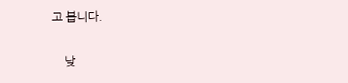고 봅니다.

    낮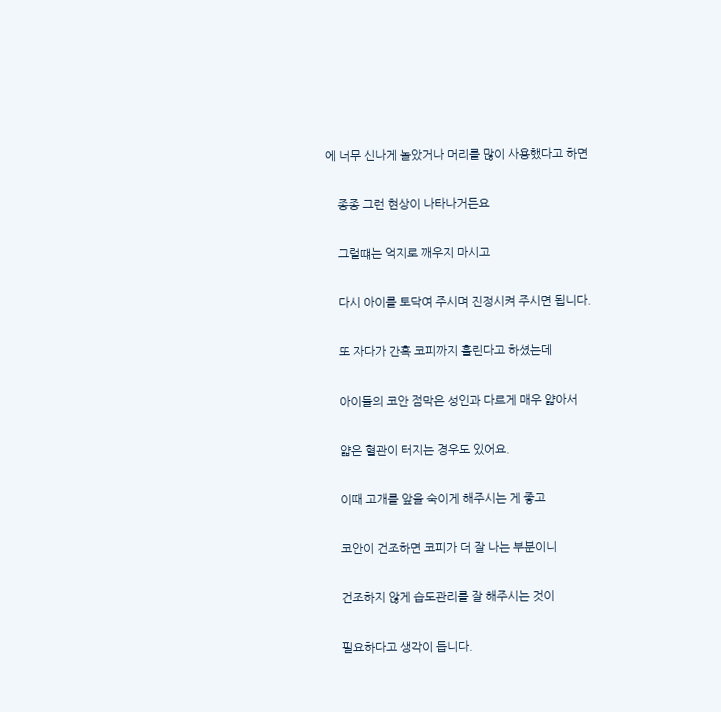에 너무 신나게 놀았거나 머리를 많이 사용했다고 하면

    종종 그런 현상이 나타나거든요

    그럴떄는 억지로 깨우지 마시고

    다시 아이를 토닥여 주시며 진정시켜 주시면 됩니다.

    또 자다가 간혹 코피까지 흘린다고 하셨는데

    아이들의 코안 점막은 성인과 다르게 매우 얇아서

    얇은 혈관이 터지는 경우도 있어요.

    이때 고개를 앞을 숙이게 해주시는 게 좋고

    코안이 건조하면 코피가 더 잘 나는 부분이니

    건조하지 않게 습도관리를 잘 해주시는 것이

    필요하다고 생각이 듭니다.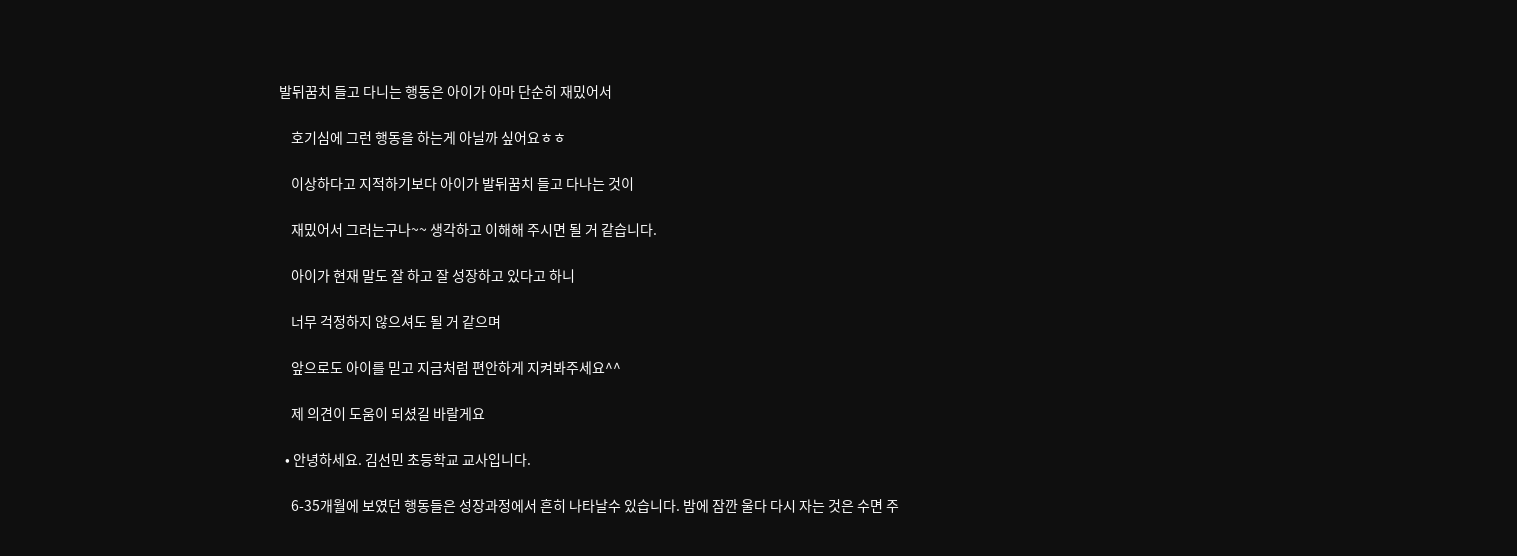발뒤꿈치 들고 다니는 행동은 아이가 아마 단순히 재밌어서

    호기심에 그런 행동을 하는게 아닐까 싶어요ㅎㅎ

    이상하다고 지적하기보다 아이가 발뒤꿈치 들고 다나는 것이

    재밌어서 그러는구나~~ 생각하고 이해해 주시면 될 거 같습니다.

    아이가 현재 말도 잘 하고 잘 성장하고 있다고 하니

    너무 걱정하지 않으셔도 될 거 같으며

    앞으로도 아이를 믿고 지금처럼 편안하게 지켜봐주세요^^

    제 의견이 도움이 되셨길 바랄게요

  • 안녕하세요. 김선민 초등학교 교사입니다.

    6-35개월에 보였던 행동들은 성장과정에서 흔히 나타날수 있습니다. 밤에 잠깐 울다 다시 자는 것은 수면 주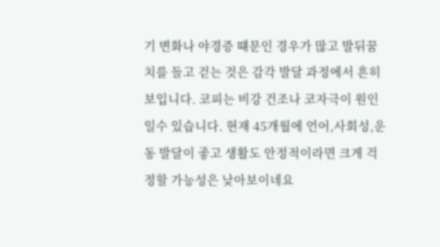기 변화나 야경증 떄문인 경우가 많고 발뒤꿈치를 들고 걷는 것은 감각 발달 과정에서 흔히 보입니다. 코피는 비강 건조나 코자극이 원인일수 있습니다. 현재 45개월에 언어,사회성,운동 발달이 좋고 생활도 안정적이라면 크게 걱정할 가능성은 낮아보이네요